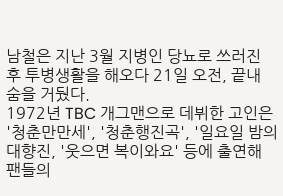남철은 지난 3월 지병인 당뇨로 쓰러진 후 투병생활을 해오다 21일 오전, 끝내 숨을 거뒀다.
1972년 TBC 개그맨으로 데뷔한 고인은 '청춘만만세', '청춘행진곡', '일요일 밤의 대향진, '웃으면 복이와요' 등에 출연해 팬들의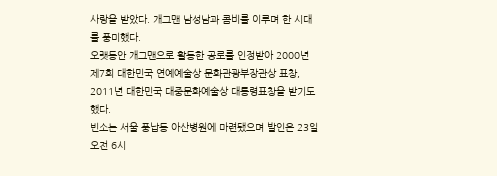사랑을 받았다. 개그맨 남성남과 콤비를 이루며 한 시대를 풍미했다.
오랫동안 개그맨으로 활동한 공로를 인정받아 2000년 제7회 대한민국 연예예술상 문화관광부장관상 표창, 2011년 대한민국 대중문화예술상 대통령표창을 받기도 했다.
빈소는 서울 풍납동 아산병원에 마련됐으며 발인은 23일 오전 6시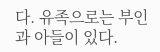다. 유족으로는 부인과 아들이 있다.